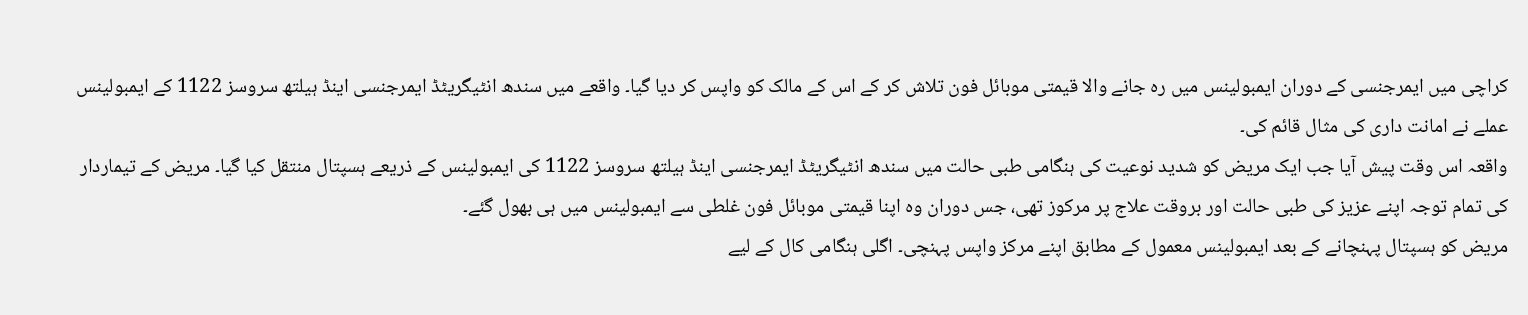کراچی میں ایمرجنسی کے دوران ایمبولینس میں رہ جانے والا قیمتی موبائل فون تلاش کر کے اس کے مالک کو واپس کر دیا گیا۔ واقعے میں سندھ انٹیگریٹڈ ایمرجنسی اینڈ ہیلتھ سروسز 1122 کے ایمبولینس عملے نے امانت داری کی مثال قائم کی۔
واقعہ اس وقت پیش آیا جب ایک مریض کو شدید نوعیت کی ہنگامی طبی حالت میں سندھ انٹیگریٹڈ ایمرجنسی اینڈ ہیلتھ سروسز 1122 کی ایمبولینس کے ذریعے ہسپتال منتقل کیا گیا۔ مریض کے تیماردار کی تمام توجہ اپنے عزیز کی طبی حالت اور بروقت علاج پر مرکوز تھی، جس دوران وہ اپنا قیمتی موبائل فون غلطی سے ایمبولینس میں ہی بھول گئے۔
مریض کو ہسپتال پہنچانے کے بعد ایمبولینس معمول کے مطابق اپنے مرکز واپس پہنچی۔ اگلی ہنگامی کال کے لیے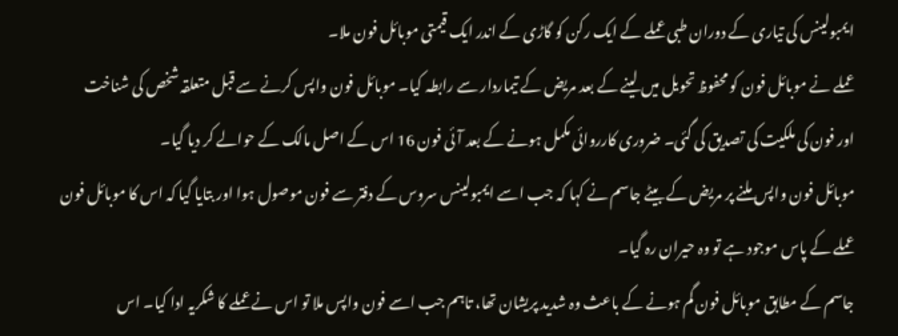ایمبولینس کی تیاری کے دوران طبی عملے کے ایک رکن کو گاڑی کے اندر ایک قیمتی موبائل فون ملا۔
عملے نے موبائل فون کو محفوظ تحویل میں لینے کے بعد مریض کے تیماردار سے رابطہ کیا۔ موبائل فون واپس کرنے سے قبل متعلقہ شخص کی شناخت اور فون کی ملکیت کی تصدیق کی گئی۔ ضروری کارروائی مکمل ہونے کے بعد آئی فون 16 اس کے اصل مالک کے حوالے کر دیا گیا۔
موبائل فون واپس ملنے پر مریض کے بیٹے جاسم نے کہا کہ جب اسے ایمبولینس سروس کے دفتر سے فون موصول ہوا اور بتایا گیا کہ اس کا موبائل فون عملے کے پاس موجود ہے تو وہ حیران رہ گیا۔
جاسم کے مطابق موبائل فون گم ہونے کے باعث وہ شدید پریشان تھا، تاہم جب اسے فون واپس ملا تو اس نے عملے کا شکریہ ادا کیا۔ اس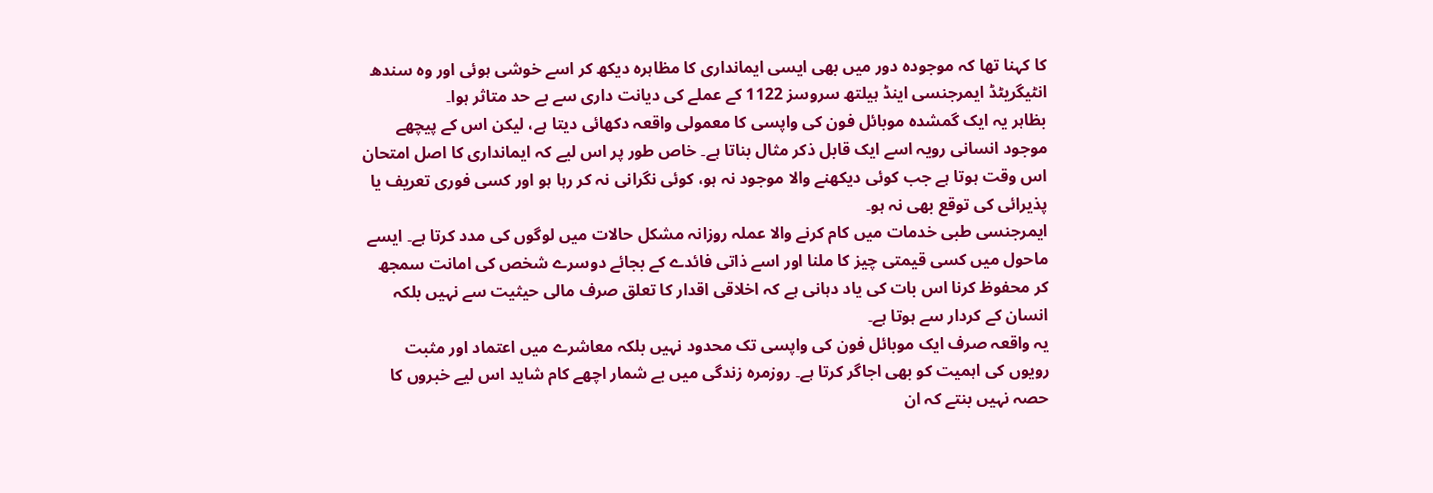کا کہنا تھا کہ موجودہ دور میں بھی ایسی ایمانداری کا مظاہرہ دیکھ کر اسے خوشی ہوئی اور وہ سندھ انٹیگریٹڈ ایمرجنسی اینڈ ہیلتھ سروسز 1122 کے عملے کی دیانت داری سے بے حد متاثر ہوا۔
بظاہر یہ ایک گمشدہ موبائل فون کی واپسی کا معمولی واقعہ دکھائی دیتا ہے، لیکن اس کے پیچھے موجود انسانی رویہ اسے ایک قابل ذکر مثال بناتا ہے۔ خاص طور پر اس لیے کہ ایمانداری کا اصل امتحان اس وقت ہوتا ہے جب کوئی دیکھنے والا موجود نہ ہو، کوئی نگرانی نہ کر رہا ہو اور کسی فوری تعریف یا پذیرائی کی توقع بھی نہ ہو۔
ایمرجنسی طبی خدمات میں کام کرنے والا عملہ روزانہ مشکل حالات میں لوگوں کی مدد کرتا ہے۔ ایسے ماحول میں کسی قیمتی چیز کا ملنا اور اسے ذاتی فائدے کے بجائے دوسرے شخص کی امانت سمجھ کر محفوظ کرنا اس بات کی یاد دہانی ہے کہ اخلاقی اقدار کا تعلق صرف مالی حیثیت سے نہیں بلکہ انسان کے کردار سے ہوتا ہے۔
یہ واقعہ صرف ایک موبائل فون کی واپسی تک محدود نہیں بلکہ معاشرے میں اعتماد اور مثبت رویوں کی اہمیت کو بھی اجاگر کرتا ہے۔ روزمرہ زندگی میں بے شمار اچھے کام شاید اس لیے خبروں کا حصہ نہیں بنتے کہ ان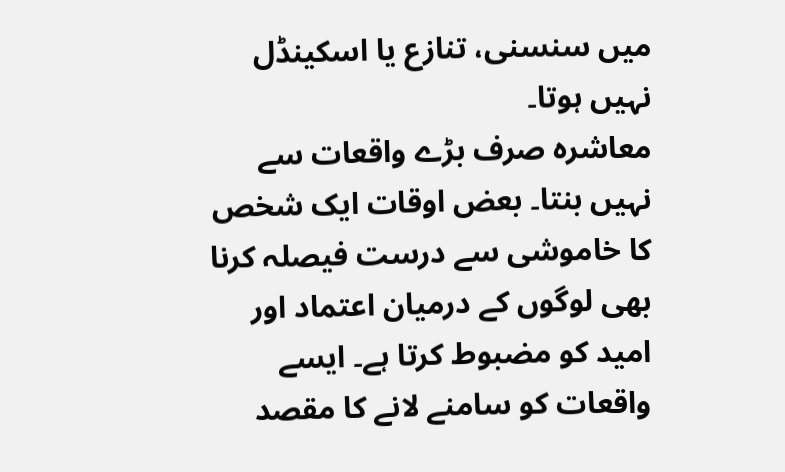میں سنسنی، تنازع یا اسکینڈل نہیں ہوتا۔
معاشرہ صرف بڑے واقعات سے نہیں بنتا۔ بعض اوقات ایک شخص کا خاموشی سے درست فیصلہ کرنا بھی لوگوں کے درمیان اعتماد اور امید کو مضبوط کرتا ہے۔ ایسے واقعات کو سامنے لانے کا مقصد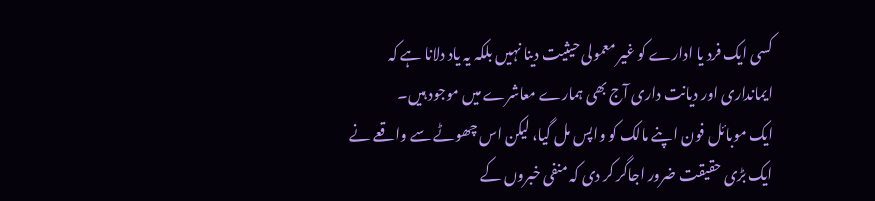کسی ایک فرد یا ادارے کو غیر معمولی حیثیت دینا نہیں بلکہ یہ یاد دلانا ہے کہ ایمانداری اور دیانت داری آج بھی ہمارے معاشرے میں موجود ہیں۔
ایک موبائل فون اپنے مالک کو واپس مل گیا، لیکن اس چھوٹے سے واقعے نے ایک بڑی حقیقت ضرور اجاگر کر دی کہ منفی خبروں کے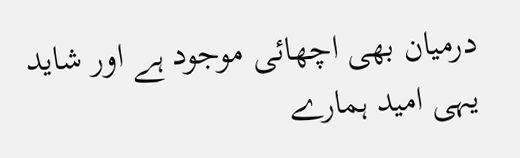درمیان بھی اچھائی موجود ہے اور شاید یہی امید ہمارے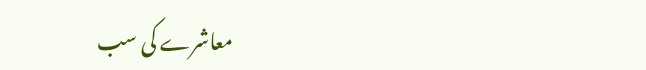معاشرے کی سب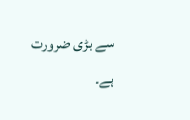سے بڑی ضرورت ہے۔